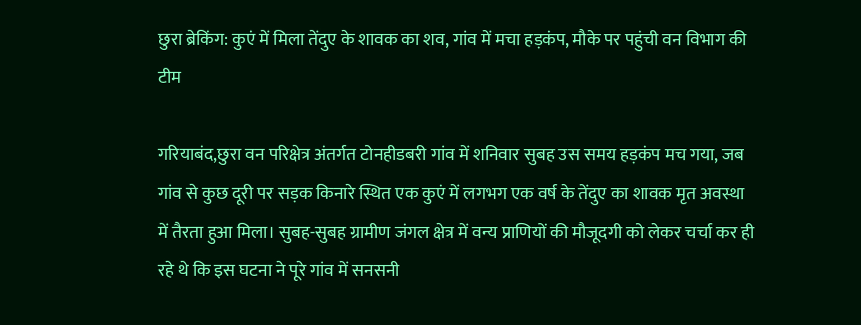छुरा ब्रेकिंग: कुएं में मिला तेंदुए के शावक का शव, गांव में मचा हड़कंप, मौके पर पहुंची वन विभाग की टीम

गरियाबंद,छुरा वन परिक्षेत्र अंतर्गत टोनहीडबरी गांव में शनिवार सुबह उस समय हड़कंप मच गया, जब गांव से कुछ दूरी पर सड़क किनारे स्थित एक कुएं में लगभग एक वर्ष के तेंदुए का शावक मृत अवस्था में तैरता हुआ मिला। सुबह-सुबह ग्रामीण जंगल क्षेत्र में वन्य प्राणियों की मौजूदगी को लेकर चर्चा कर ही रहे थे कि इस घटना ने पूरे गांव में सनसनी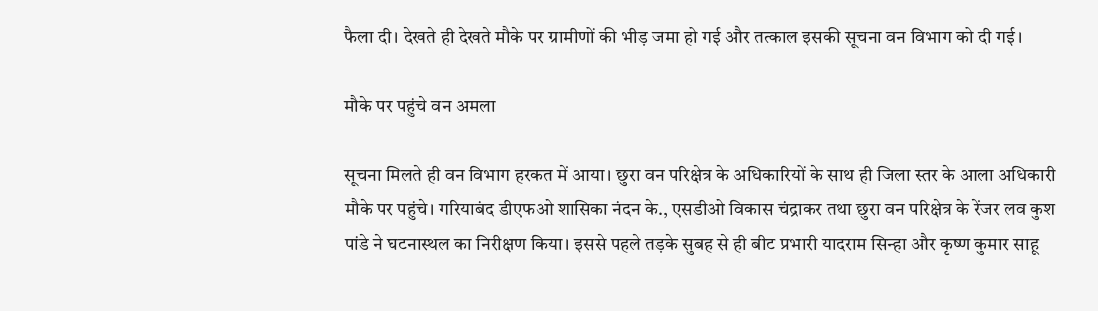फैला दी। देखते ही देखते मौके पर ग्रामीणों की भीड़ जमा हो गई और तत्काल इसकी सूचना वन विभाग को दी गई।

मौके पर पहुंचे वन अमला

सूचना मिलते ही वन विभाग हरकत में आया। छुरा वन परिक्षेत्र के अधिकारियों के साथ ही जिला स्तर के आला अधिकारी मौके पर पहुंचे। गरियाबंद डीएफओ शासिका नंदन के., एसडीओ विकास चंद्राकर तथा छुरा वन परिक्षेत्र के रेंजर लव कुश पांडे ने घटनास्थल का निरीक्षण किया। इससे पहले तड़के सुबह से ही बीट प्रभारी यादराम सिन्हा और कृष्ण कुमार साहू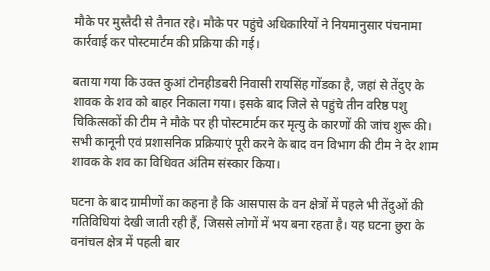मौके पर मुस्तैदी से तैनात रहे। मौके पर पहुंचे अधिकारियों ने नियमानुसार पंचनामा कार्रवाई कर पोस्टमार्टम की प्रक्रिया की गई।

बताया गया कि उक्त कुआं टोनहीडबरी निवासी रायसिंह गोंडका है, जहां से तेंदुए के शावक के शव को बाहर निकाला गया। इसके बाद जिले से पहुंचे तीन वरिष्ठ पशु चिकित्सकों की टीम ने मौके पर ही पोस्टमार्टम कर मृत्यु के कारणों की जांच शुरू की। सभी कानूनी एवं प्रशासनिक प्रक्रियाएं पूरी करने के बाद वन विभाग की टीम ने देर शाम शावक के शव का विधिवत अंतिम संस्कार किया।

घटना के बाद ग्रामीणों का कहना है कि आसपास के वन क्षेत्रों में पहले भी तेंदुओं की गतिविधियां देखी जाती रही हैं, जिससे लोगों में भय बना रहता है। यह घटना छुरा के वनांचल क्षेत्र में पहली बार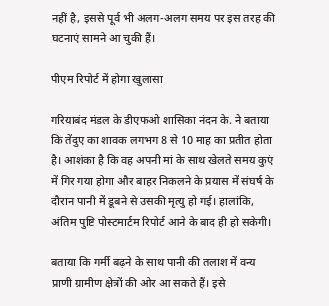नहीं है, इससे पूर्व भी अलग-अलग समय पर इस तरह की घटनाएं सामने आ चुकी हैं।

पीएम रिपोर्ट में होगा खुलासा

गरियाबंद मंडल के डीएफओ शासिका नंदन के. ने बताया कि तेंदुए का शावक लगभग 8 से 10 माह का प्रतीत होता है। आशंका है कि वह अपनी मां के साथ खेलते समय कुएं में गिर गया होगा और बाहर निकलने के प्रयास में संघर्ष के दौरान पानी में डूबने से उसकी मृत्यु हो गई। हालांकि, अंतिम पुष्टि पोस्टमार्टम रिपोर्ट आने के बाद ही हो सकेगी।

बताया कि गर्मी बढ़ने के साथ पानी की तलाश में वन्य प्राणी ग्रामीण क्षेत्रों की ओर आ सकते हैं। इसे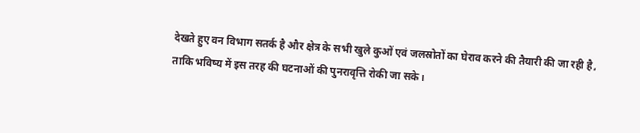देखते हुए वन विभाग सतर्क है और क्षेत्र के सभी खुले कुओं एवं जलस्रोतों का घेराव करने की तैयारी की जा रही है, ताकि भविष्य में इस तरह की घटनाओं की पुनरावृत्ति रोकी जा सके।